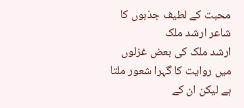محبت کے لطیف جذبوں کا شاعر ارشد ملک
ارشد ملک کی بعض غزلوں میں روایت کا گہرا شعور ملتا ہے لیکن ان کے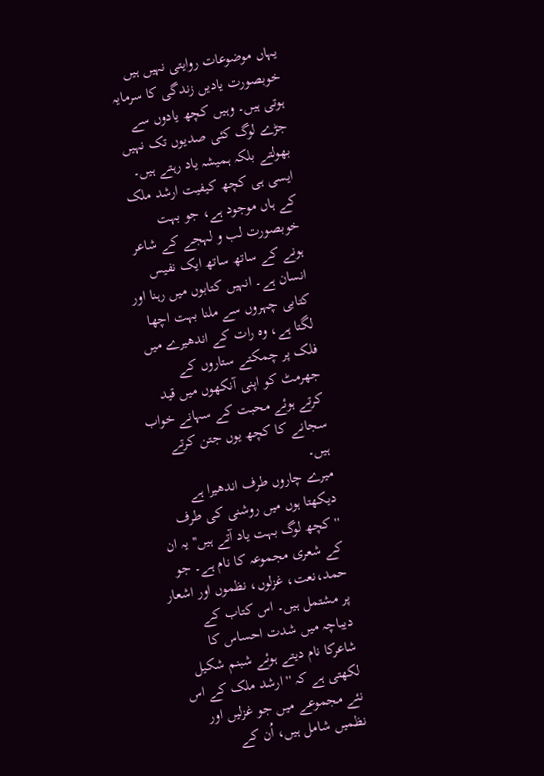یہاں موضوعات روایتی نہیں ہیں
خوبصورت یادیں زندگی کا سرمایہ ہوتی ہیں۔ وہیں کچھ یادوں سے جڑے لوگ کئی صدیوں تک نہیں بھولتے بلکہ ہمیشہ یاد رہتے ہیں۔ ایسی ہی کچھ کیفیت ارشد ملک کے ہاں موجود ہے، جو بہت خوبصورت لب و لہجے کے شاعر ہونے کے ساتھ ساتھ ایک نفیس انسان ہے۔ انہیں کتابوں میں رہنا اور کتابی چہروں سے ملنا بہت اچھا لگتا ہے، وہ رات کے اندھیرے میں فلک پر چمکتے ستاروں کے جھرمٹ کو اپنی آنکھوں میں قید کرتے ہوئے محبت کے سہانے خواب سجانے کا کچھ یوں جتن کرتے ہیں۔
میرے چاروں طرف اندھیرا ہے
دیکھتا ہوں میں روشنی کی طرف
'' کچھ لوگ بہت یاد آتے ہیں'' یہ ان کے شعری مجموعہ کا نام ہے۔ جو حمد،نعت، غزلوں، نظموں اور اشعار پر مشتمل ہیں۔ اس کتاب کے دیباچہ میں شدت احساس کا شاعرکا نام دیتے ہوئے شبنم شکیل لکھتی ہے کہ '' ارشد ملک کے اس نئے مجموعے میں جو غزلیں اور نظمیں شامل ہیں، اُن کے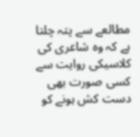مطالعے سے پتہ چلتا ہے کہ وہ شاعری کی کلاسیکی روایت سے کسی صورت بھی دست کش ہونے کو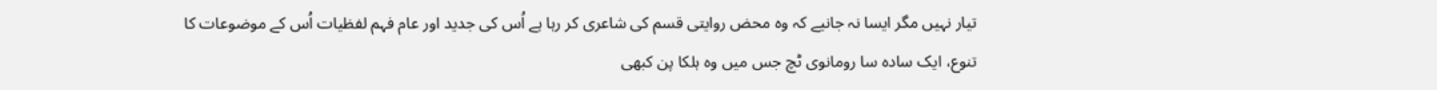تیار نہیں مگر ایسا نہ جانیے کہ وہ محض روایتی قسم کی شاعری کر رہا ہے اُس کی جدید اور عام فہم لفظیات اُس کے موضوعات کا تنوع، ایک سادہ سا رومانوی ٹچ جس میں وہ ہلکا پن کبھی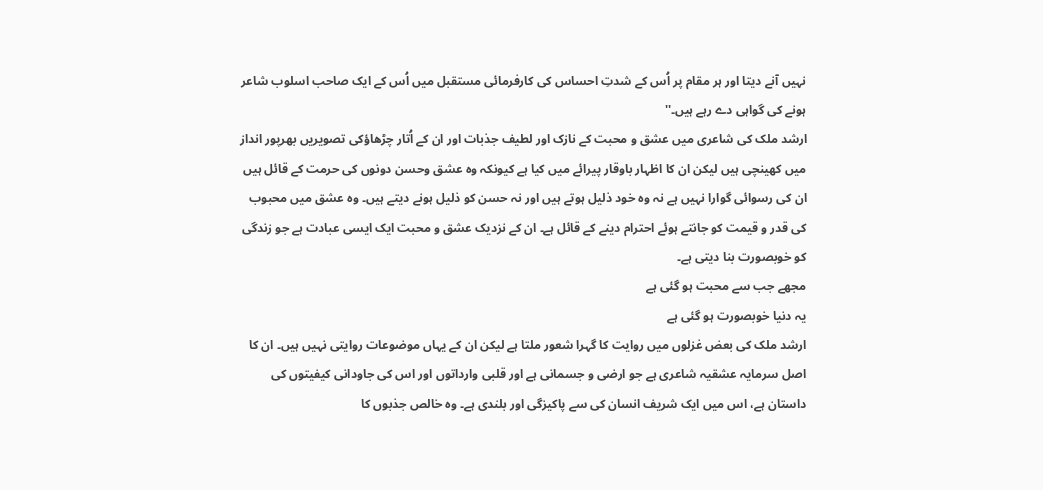نہیں آنے دیتا اور ہر مقام پر اُس کے شدتِ احساس کی کارفرمائی مستقبل میں اُس کے ایک صاحب اسلوب شاعر ہونے کی گواہی دے رہے ہیں۔''
ارشد ملک کی شاعری میں عشق و محبت کے نازک اور لطیف جذبات اور ان کے اُتار چڑھاؤکی تصویریں بھرپور انداز میں کھینچی ہیں لیکن ان کا اظہار باوقار پیرائے میں کیا ہے کیونکہ وہ عشق وحسن دونوں کی حرمت کے قائل ہیں ان کی رسوائی گوارا نہیں ہے نہ وہ خود ذلیل ہوتے ہیں اور نہ حسن کو ذلیل ہونے دیتے ہیں۔ وہ عشق میں محبوب کی قدر و قیمت کو جانتے ہوئے احترام دینے کے قائل ہے۔ ان کے نزدیک عشق و محبت ایک ایسی عبادت ہے جو زندگی کو خوبصورت بنا دیتی ہے۔
مجھے جب سے محبت ہو گئی ہے
یہ دنیا خوبصورت ہو گئی ہے
ارشد ملک کی بعض غزلوں میں روایت کا گہرا شعور ملتا ہے لیکن ان کے یہاں موضوعات روایتی نہیں ہیں۔ ان کا اصل سرمایہ عشقیہ شاعری ہے جو ارضی و جسمانی ہے اور قلبی وارداتوں اور اس کی جاودانی کیفیتوں کی داستان ہے، اس میں ایک شریف انسان کی سے پاکیزگی اور بلندی ہے۔ وہ خالص جذبوں کا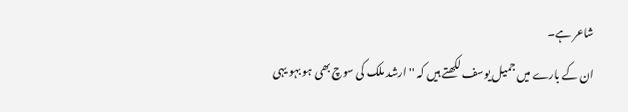شاعر ہے۔
ان کے بارے میں جمیل یوسف لکھتے ہیں کہ '' ارشد ملک کی سوچ بھی ہو بہو یہی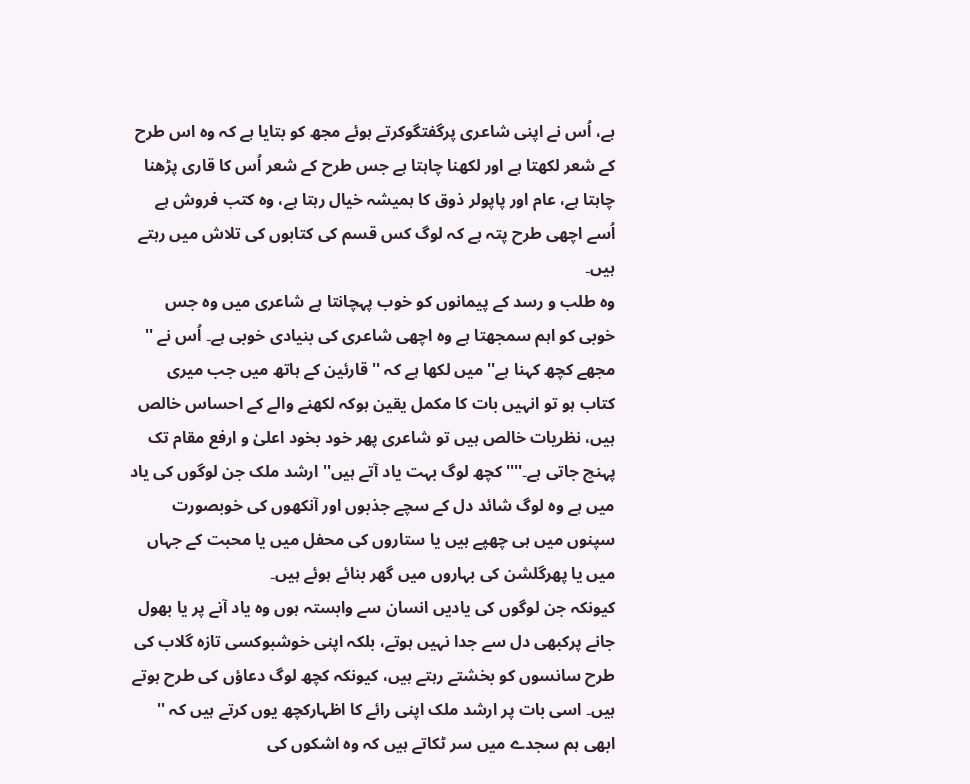ہے، اُس نے اپنی شاعری پرگفتگوکرتے ہوئے مجھ کو بتایا ہے کہ وہ اس طرح کے شعر لکھتا ہے اور لکھنا چاہتا ہے جس طرح کے شعر اُس کا قاری پڑھنا چاہتا ہے، عام اور پاپولر ذوق کا ہمیشہ خیال رہتا ہے، وہ کتب فروش ہے اُسے اچھی طرح پتہ ہے کہ لوگ کس قسم کی کتابوں کی تلاش میں رہتے ہیں۔
وہ طلب و رسد کے پیمانوں کو خوب پہچانتا ہے شاعری میں وہ جس خوبی کو اہم سمجھتا ہے وہ اچھی شاعری کی بنیادی خوبی ہے۔ اُس نے '' مجھے کچھ کہنا ہے'' میں لکھا ہے کہ '' قارئین کے ہاتھ میں جب میری کتاب ہو تو انہیں بات کا مکمل یقین ہوکہ لکھنے والے کے احساس خالص ہیں، نظریات خالص ہیں تو شاعری پھر خود بخود اعلیٰ و ارفع مقام تک پہنچ جاتی ہے۔'''' کچھ لوگ بہت یاد آتے ہیں'' ارشد ملک جن لوگوں کی یاد میں ہے وہ لوگ شائد دل کے سچے جذبوں اور آنکھوں کی خوبصورت سپنوں میں ہی چھپے ہیں یا ستاروں کی محفل میں یا محبت کے جہاں میں یا پھرگلشن کی بہاروں میں گھر بنائے ہوئے ہیں۔
کیونکہ جن لوگوں کی یادیں انسان سے وابستہ ہوں وہ یاد آنے پر یا بھول جانے پرکبھی دل سے جدا نہیں ہوتے، بلکہ اپنی خوشبوکسی تازہ گلاب کی طرح سانسوں کو بخشتے رہتے ہیں، کیونکہ کچھ لوگ دعاؤں کی طرح ہوتے ہیں۔ اسی بات پر ارشد ملک اپنی رائے کا اظہارکچھ یوں کرتے ہیں کہ '' ابھی ہم سجدے میں سر ٹکاتے ہیں کہ وہ اشکوں کی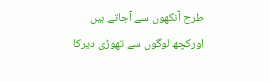طرح آنکھوں سے آجاتے ہیں اورکچھ لوگوں سے تھوڑی دیرکا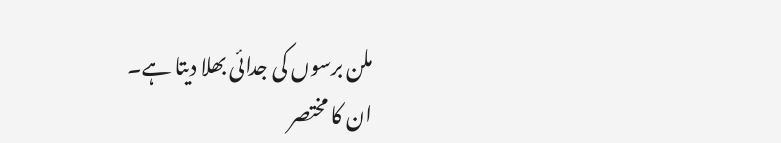ملن برسوں کی جدائی بھلا دیتا ہے۔
ان کا مختصر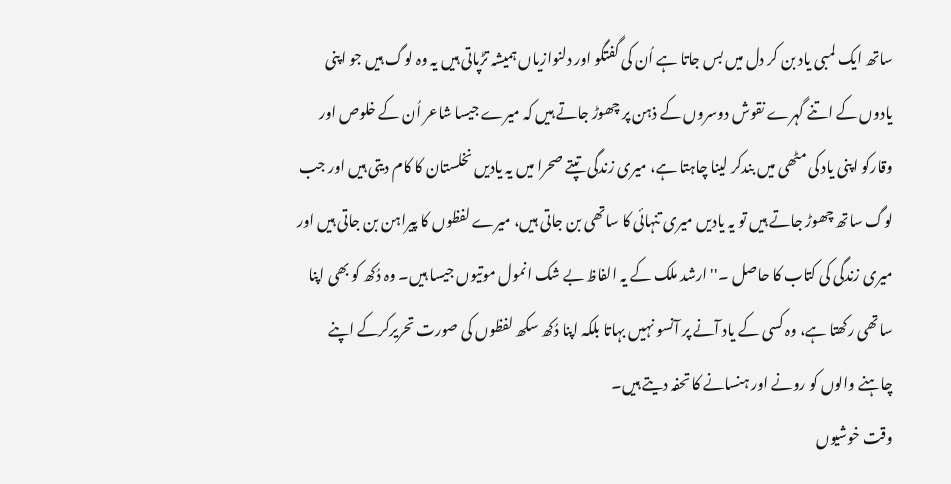ساتھ ایک لمبی یاد بن کر دل میں بس جاتا ہے اُن کی گفتگو اور دلنوازیاں ہمیشہ تڑپاتی ہیں یہ وہ لوگ ہیں جو اپنی یادوں کے اتنے گہرے نقوش دوسروں کے ذہن پر چھوڑ جاتے ہیں کہ میرے جیسا شاعر اُن کے خلوص اور وقارکو اپنی یاد کی مٹھی میں بندکر لینا چاہتا ہے، میری زندگی تپتے صحرا میں یہ یادیں نخلستان کا کام دیتی ہیں اور جب لوگ ساتھ چھوڑ جاتے ہیں تو یہ یادیں میری تنہائی کا ساتھی بن جاتی ہیں، میرے لفظوں کا پیراہن بن جاتی ہیں اور میری زندگی کی کتاب کا حاصل ۔'' ارشد ملک کے یہ الفاظ بے شک انمول موتیوں جیسا ہیں۔ وہ دُکھ کو بھی اپنا ساتھی رکھتا ہے، وہ کسی کے یاد آنے پر آنسو نہیں بہاتا بلکہ اپنا دُکھ سکھ لفظوں کی صورت تحریرکرکے اپنے چاہنے والوں کو رونے اور ہنسانے کا تحفہ دیتے ہیں۔
وقت خوشیوں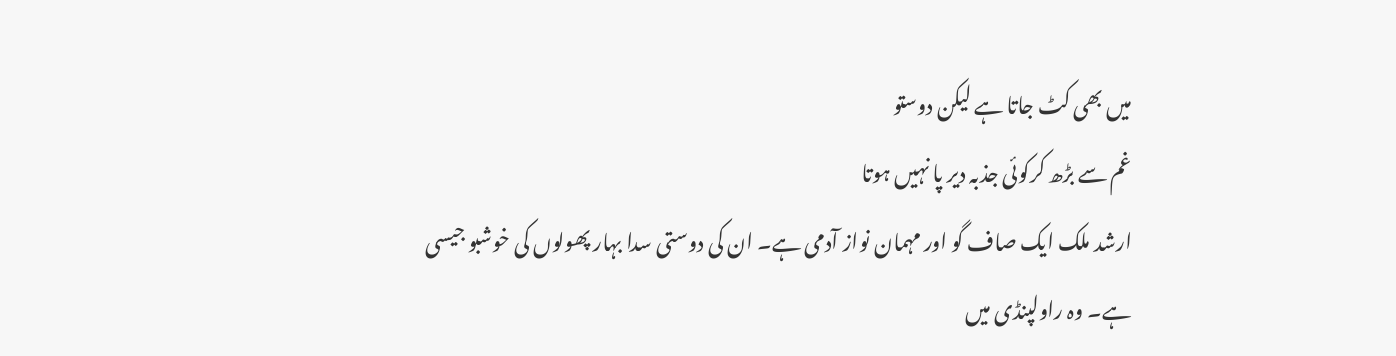میں بھی کٹ جاتا ہے لیکن دوستو
غم سے بڑھ کرکوئی جذبہ دیر پا نہیں ہوتا
ارشد ملک ایک صاف گو اور مہمان نواز آدمی ہے۔ ان کی دوستی سدا بہار پھولوں کی خوشبو جیسی ہے۔ وہ راولپنڈی میں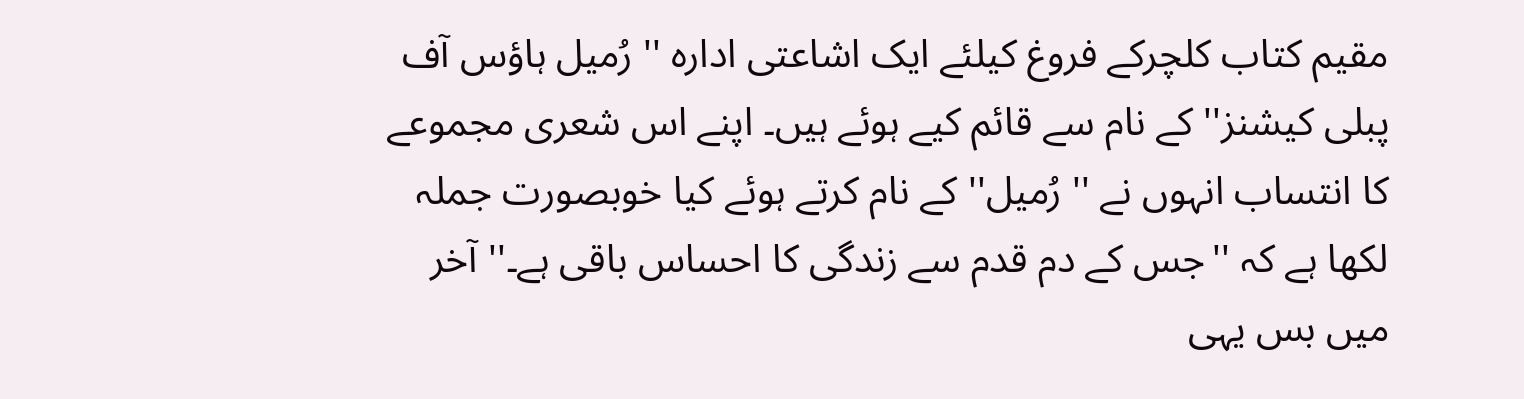مقیم کتاب کلچرکے فروغ کیلئے ایک اشاعتی ادارہ '' رُمیل ہاؤس آف پبلی کیشنز'' کے نام سے قائم کیے ہوئے ہیں۔ اپنے اس شعری مجموعے کا انتساب انہوں نے '' رُمیل'' کے نام کرتے ہوئے کیا خوبصورت جملہ لکھا ہے کہ ''جس کے دم قدم سے زندگی کا احساس باقی ہے۔'' آخر میں بس یہی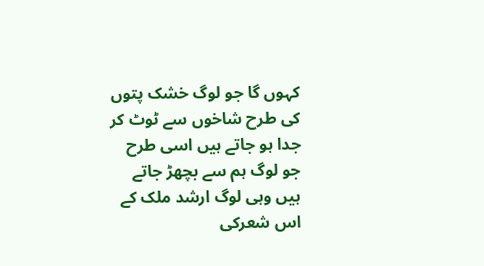کہوں گا جو لوگ خشک پتوں کی طرح شاخوں سے ٹوٹ کر جدا ہو جاتے ہیں اسی طرح جو لوگ ہم سے بچھڑ جاتے ہیں وہی لوگ ارشد ملک کے اس شعرکی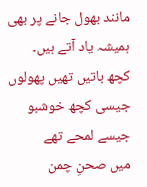مانند بھول جانے پر بھی ہمیشہ یاد آتے ہیں۔
کچھ باتیں تھیں پھولوں جیسی کچھ خوشبو جیسے لمحے تھے
میں صحنِ چمن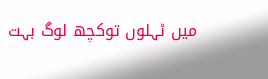میں ٹہلوں توکچھ لوگ بہت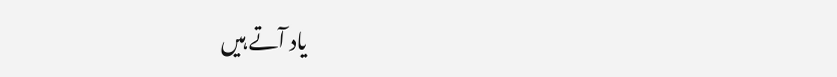یاد آتے ہیں